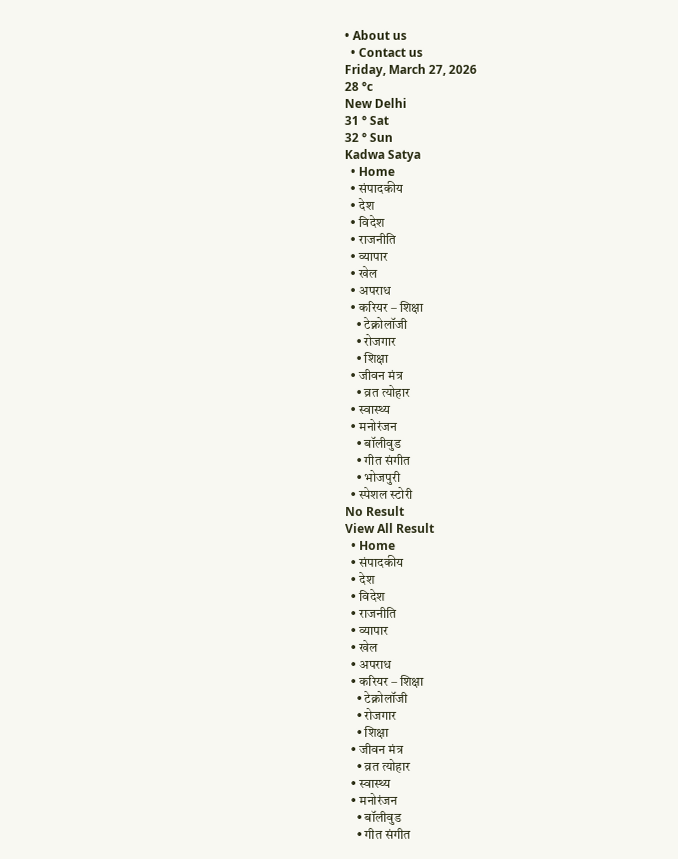• About us
  • Contact us
Friday, March 27, 2026
28 °c
New Delhi
31 ° Sat
32 ° Sun
Kadwa Satya
  • Home
  • संपादकीय
  • देश
  • विदेश
  • राजनीति
  • व्यापार
  • खेल
  • अपराध
  • करियर – शिक्षा
    • टेक्नोलॉजी
    • रोजगार
    • शिक्षा
  • जीवन मंत्र
    • व्रत त्योहार
  • स्वास्थ्य
  • मनोरंजन
    • बॉलीवुड
    • गीत संगीत
    • भोजपुरी
  • स्पेशल स्टोरी
No Result
View All Result
  • Home
  • संपादकीय
  • देश
  • विदेश
  • राजनीति
  • व्यापार
  • खेल
  • अपराध
  • करियर – शिक्षा
    • टेक्नोलॉजी
    • रोजगार
    • शिक्षा
  • जीवन मंत्र
    • व्रत त्योहार
  • स्वास्थ्य
  • मनोरंजन
    • बॉलीवुड
    • गीत संगीत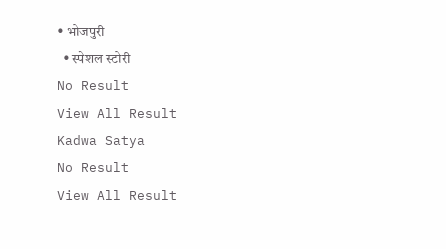• भोजपुरी
  • स्पेशल स्टोरी
No Result
View All Result
Kadwa Satya
No Result
View All Result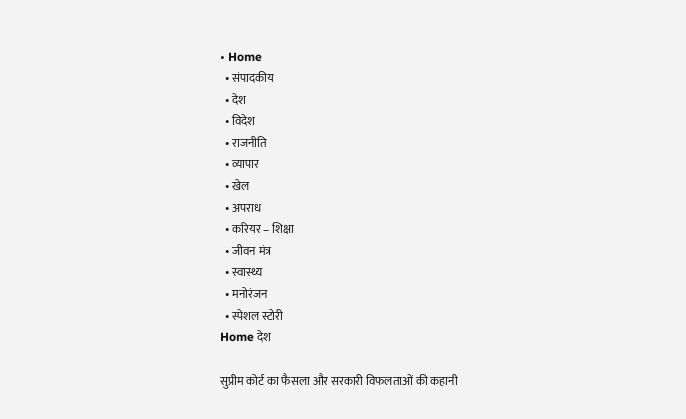• Home
  • संपादकीय
  • देश
  • विदेश
  • राजनीति
  • व्यापार
  • खेल
  • अपराध
  • करियर – शिक्षा
  • जीवन मंत्र
  • स्वास्थ्य
  • मनोरंजन
  • स्पेशल स्टोरी
Home देश

सुप्रीम कोर्ट का फैसला और सरकारी विफलताओं की कहानी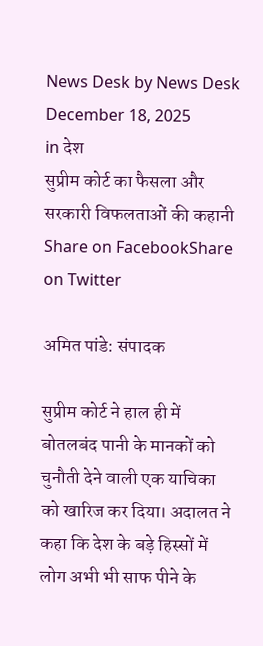News Desk by News Desk
December 18, 2025
in देश
सुप्रीम कोर्ट का फैसला और सरकारी विफलताओं की कहानी
Share on FacebookShare on Twitter

अमित पांडे: संपादक

सुप्रीम कोर्ट ने हाल ही में बोतलबंद पानी के मानकों को चुनौती देने वाली एक याचिका को खारिज कर दिया। अदालत ने कहा कि देश के बड़े हिस्सों में लोग अभी भी साफ पीने के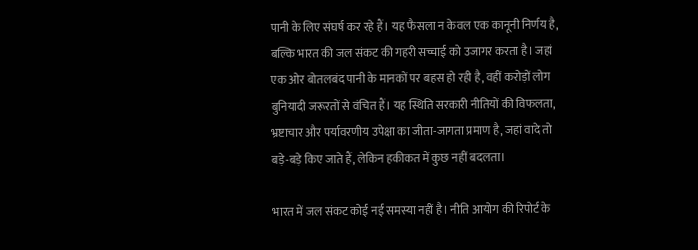पानी के लिए संघर्ष कर रहे हैं। यह फैसला न केवल एक कानूनी निर्णय है, बल्कि भारत की जल संकट की गहरी सच्चाई को उजागर करता है। जहां एक ओर बोतलबंद पानी के मानकों पर बहस हो रही है, वहीं करोड़ों लोग बुनियादी जरूरतों से वंचित हैं। यह स्थिति सरकारी नीतियों की विफलता, भ्रष्टाचार और पर्यावरणीय उपेक्षा का जीता-जागता प्रमाण है, जहां वादे तो बड़े-बड़े किए जाते हैं, लेकिन हकीकत में कुछ नहीं बदलता।

भारत में जल संकट कोई नई समस्या नहीं है। नीति आयोग की रिपोर्ट के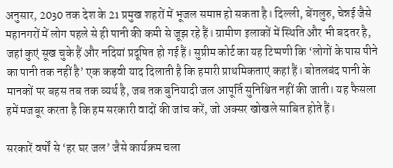अनुसार, 2030 तक देश के 21 प्रमुख शहरों में भूजल समाप्त हो सकता है। दिल्ली, बेंगलुरु, चेन्नई जैसे महानगरों में लोग पहले से ही पानी की कमी से जूझ रहे हैं। ग्रामीण इलाकों में स्थिति और भी बदतर है, जहां कुएं सूख चुके हैं और नदियां प्रदूषित हो गई हैं। सुप्रीम कोर्ट का यह टिप्पणी कि ‘लोगों के पास पीने का पानी तक नहीं है’ एक कड़वी याद दिलाती है कि हमारी प्राथमिकताएं कहां हैं। बोतलबंद पानी के मानकों पर बहस तब तक व्यर्थ है, जब तक बुनियादी जल आपूर्ति सुनिश्चित नहीं की जाती। यह फैसला हमें मजबूर करता है कि हम सरकारी वादों की जांच करें, जो अक्सर खोखले साबित होते हैं।

सरकारें वर्षों से ‘हर घर जल’ जैसे कार्यक्रम चला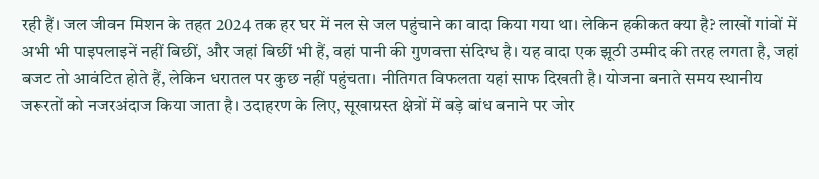रही हैं। जल जीवन मिशन के तहत 2024 तक हर घर में नल से जल पहुंचाने का वादा किया गया था। लेकिन हकीकत क्या है? लाखों गांवों में अभी भी पाइपलाइनें नहीं बिछीं, और जहां बिछीं भी हैं, वहां पानी की गुणवत्ता संदिग्ध है। यह वादा एक झूठी उम्मीद की तरह लगता है, जहां बजट तो आवंटित होते हैं, लेकिन धरातल पर कुछ नहीं पहुंचता। नीतिगत विफलता यहां साफ दिखती है। योजना बनाते समय स्थानीय जरूरतों को नजरअंदाज किया जाता है। उदाहरण के लिए, सूखाग्रस्त क्षेत्रों में बड़े बांध बनाने पर जोर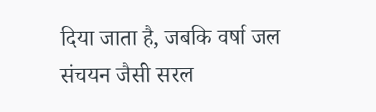दिया जाता है, जबकि वर्षा जल संचयन जैसी सरल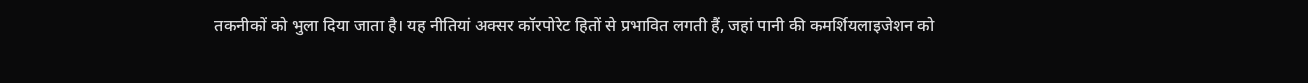तकनीकों को भुला दिया जाता है। यह नीतियां अक्सर कॉरपोरेट हितों से प्रभावित लगती हैं, जहां पानी की कमर्शियलाइजेशन को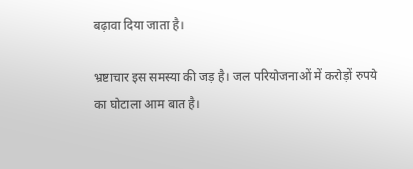बढ़ावा दिया जाता है।

भ्रष्टाचार इस समस्या की जड़ है। जल परियोजनाओं में करोड़ों रुपये का घोटाला आम बात है।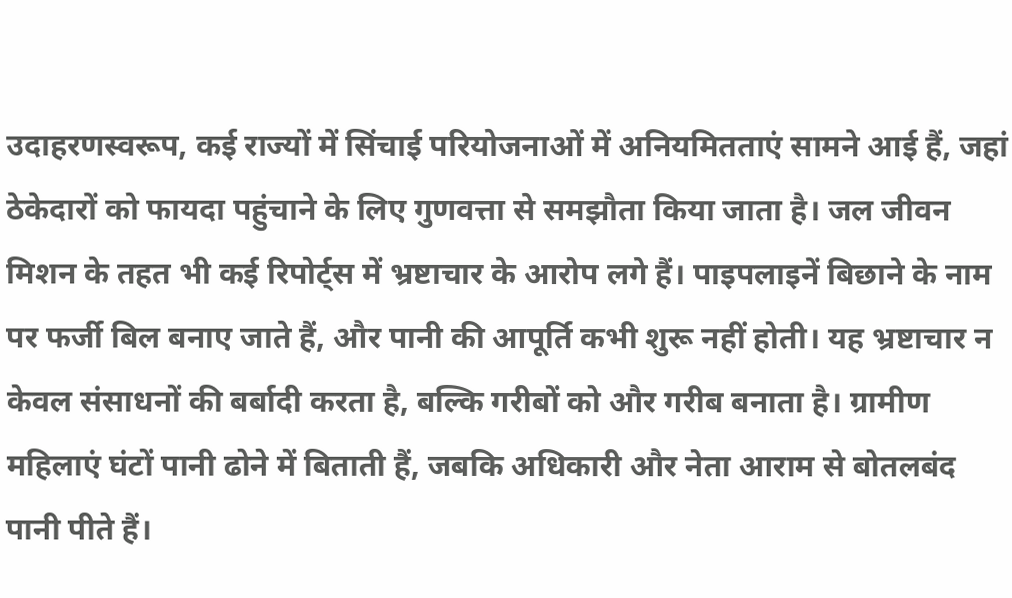उदाहरणस्वरूप, कई राज्यों में सिंचाई परियोजनाओं में अनियमितताएं सामने आई हैं, जहां ठेकेदारों को फायदा पहुंचाने के लिए गुणवत्ता से समझौता किया जाता है। जल जीवन मिशन के तहत भी कई रिपोर्ट्स में भ्रष्टाचार के आरोप लगे हैं। पाइपलाइनें बिछाने के नाम पर फर्जी बिल बनाए जाते हैं, और पानी की आपूर्ति कभी शुरू नहीं होती। यह भ्रष्टाचार न केवल संसाधनों की बर्बादी करता है, बल्कि गरीबों को और गरीब बनाता है। ग्रामीण महिलाएं घंटों पानी ढोने में बिताती हैं, जबकि अधिकारी और नेता आराम से बोतलबंद पानी पीते हैं।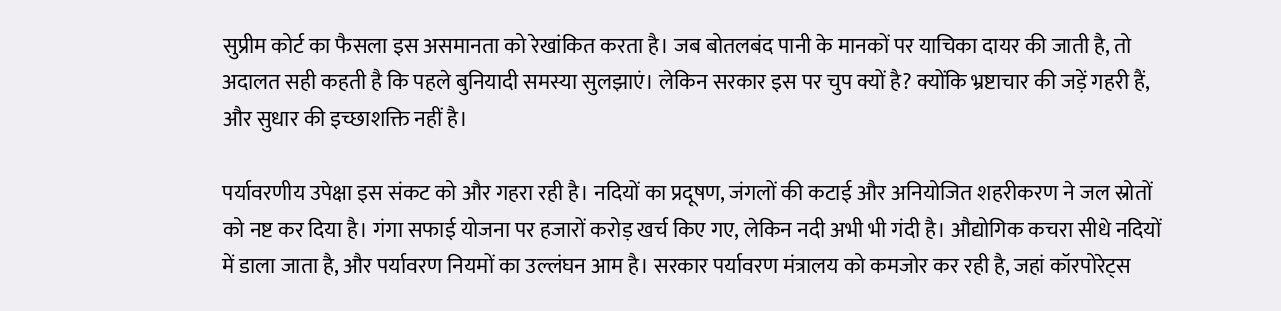सुप्रीम कोर्ट का फैसला इस असमानता को रेखांकित करता है। जब बोतलबंद पानी के मानकों पर याचिका दायर की जाती है, तो अदालत सही कहती है कि पहले बुनियादी समस्या सुलझाएं। लेकिन सरकार इस पर चुप क्यों है? क्योंकि भ्रष्टाचार की जड़ें गहरी हैं, और सुधार की इच्छाशक्ति नहीं है।

पर्यावरणीय उपेक्षा इस संकट को और गहरा रही है। नदियों का प्रदूषण, जंगलों की कटाई और अनियोजित शहरीकरण ने जल स्रोतों को नष्ट कर दिया है। गंगा सफाई योजना पर हजारों करोड़ खर्च किए गए, लेकिन नदी अभी भी गंदी है। औद्योगिक कचरा सीधे नदियों में डाला जाता है, और पर्यावरण नियमों का उल्लंघन आम है। सरकार पर्यावरण मंत्रालय को कमजोर कर रही है, जहां कॉरपोरेट्स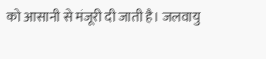को आसानी से मंजूरी दी जाती है। जलवायु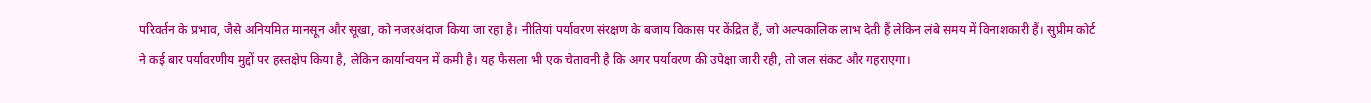परिवर्तन के प्रभाव, जैसे अनियमित मानसून और सूखा, को नजरअंदाज किया जा रहा है। नीतियां पर्यावरण संरक्षण के बजाय विकास पर केंद्रित हैं, जो अल्पकालिक लाभ देती हैं लेकिन लंबे समय में विनाशकारी हैं। सुप्रीम कोर्ट ने कई बार पर्यावरणीय मुद्दों पर हस्तक्षेप किया है, लेकिन कार्यान्वयन में कमी है। यह फैसला भी एक चेतावनी है कि अगर पर्यावरण की उपेक्षा जारी रही, तो जल संकट और गहराएगा।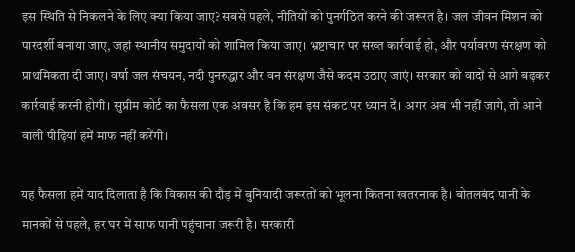इस स्थिति से निकलने के लिए क्या किया जाए? सबसे पहले, नीतियों को पुनर्गठित करने की जरूरत है। जल जीवन मिशन को पारदर्शी बनाया जाए, जहां स्थानीय समुदायों को शामिल किया जाए। भ्रष्टाचार पर सख्त कार्रवाई हो, और पर्यावरण संरक्षण को प्राथमिकता दी जाए। वर्षा जल संचयन, नदी पुनरुद्धार और वन संरक्षण जैसे कदम उठाए जाएं। सरकार को वादों से आगे बढ़कर कार्रवाई करनी होगी। सुप्रीम कोर्ट का फैसला एक अवसर है कि हम इस संकट पर ध्यान दें। अगर अब भी नहीं जागे, तो आने वाली पीढ़ियां हमें माफ नहीं करेंगी।

यह फैसला हमें याद दिलाता है कि विकास की दौड़ में बुनियादी जरूरतों को भूलना कितना खतरनाक है। बोतलबंद पानी के मानकों से पहले, हर घर में साफ पानी पहुंचाना जरूरी है। सरकारी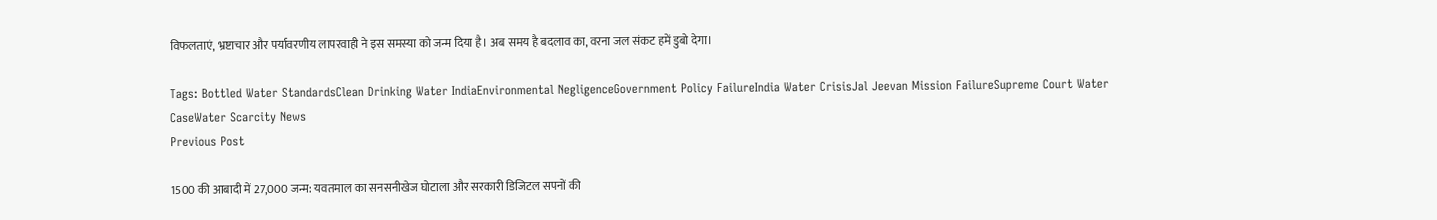विफलताएं, भ्रष्टाचार और पर्यावरणीय लापरवाही ने इस समस्या को जन्म दिया है। अब समय है बदलाव का, वरना जल संकट हमें डुबो देगा।

Tags: Bottled Water StandardsClean Drinking Water IndiaEnvironmental NegligenceGovernment Policy FailureIndia Water CrisisJal Jeevan Mission FailureSupreme Court Water CaseWater Scarcity News
Previous Post

1500 की आबादी में 27,000 जन्म: यवतमाल का सनसनीखेज घोटाला और सरकारी डिजिटल सपनों की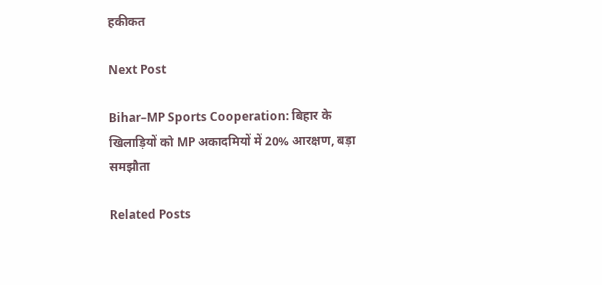हकीकत

Next Post

Bihar–MP Sports Cooperation: बिहार के खिलाड़ियों को MP अकादमियों में 20% आरक्षण, बड़ा समझौता

Related Posts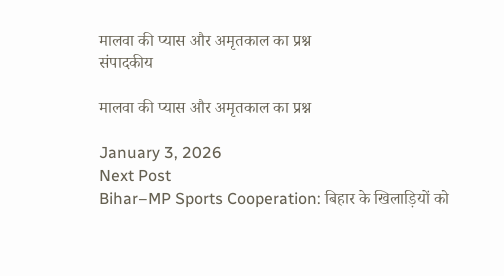मालवा की प्यास और अमृतकाल का प्रश्न
संपादकीय

मालवा की प्यास और अमृतकाल का प्रश्न

January 3, 2026
Next Post
Bihar–MP Sports Cooperation: बिहार के खिलाड़ियों को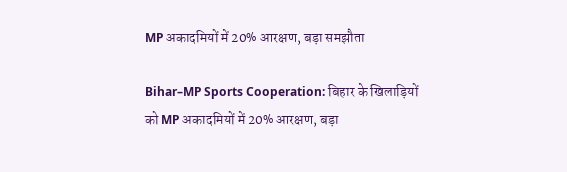MP अकादमियों में 20% आरक्षण, बड़ा समझौता

Bihar–MP Sports Cooperation: बिहार के खिलाड़ियों को MP अकादमियों में 20% आरक्षण, बड़ा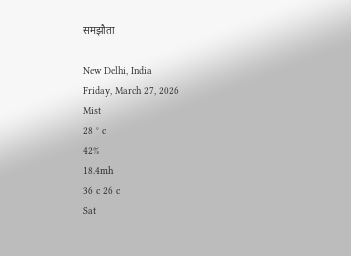समझौता

New Delhi, India
Friday, March 27, 2026
Mist
28 ° c
42%
18.4mh
36 c 26 c
Sat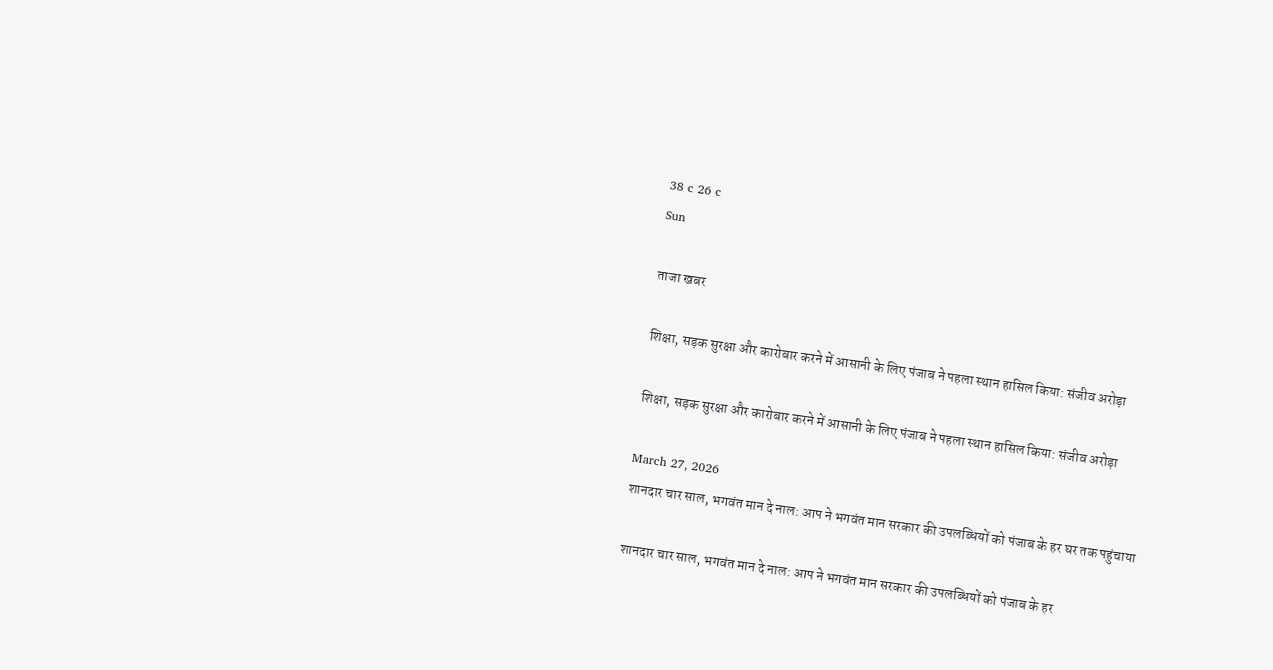38 c 26 c
Sun

ताजा खबर

शिक्षा, सड़क सुरक्षा और कारोबार करने में आसानी के लिए पंजाब ने पहला स्थान हासिल किया: संजीव अरोड़ा

शिक्षा, सड़क सुरक्षा और कारोबार करने में आसानी के लिए पंजाब ने पहला स्थान हासिल किया: संजीव अरोड़ा

March 27, 2026
शानदार चार साल, भगवंत मान दे नाल: आप ने भगवंत मान सरकार की उपलब्धियों को पंजाब के हर घर तक पहुंचाया

शानदार चार साल, भगवंत मान दे नाल: आप ने भगवंत मान सरकार की उपलब्धियों को पंजाब के हर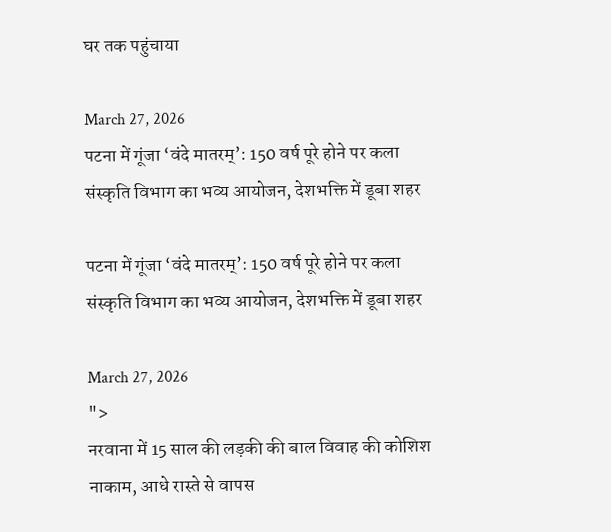घर तक पहुंचाया

March 27, 2026
पटना में गूंजा ‘वंदे मातरम्’: 150 वर्ष पूरे होने पर कला संस्कृति विभाग का भव्य आयोजन, देशभक्ति में डूबा शहर

पटना में गूंजा ‘वंदे मातरम्’: 150 वर्ष पूरे होने पर कला संस्कृति विभाग का भव्य आयोजन, देशभक्ति में डूबा शहर

March 27, 2026
">
नरवाना में 15 साल की लड़की की बाल विवाह की कोशिश नाकाम, आधे रास्ते से वापस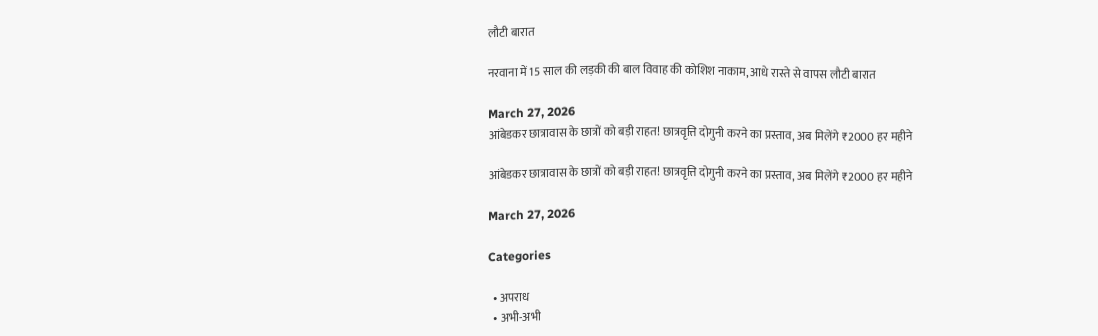लौटी बारात

नरवाना में 15 साल की लड़की की बाल विवाह की कोशिश नाकाम, आधे रास्ते से वापस लौटी बारात

March 27, 2026
आंबेडकर छात्रावास के छात्रों को बड़ी राहत! छात्रवृत्ति दोगुनी करने का प्रस्ताव, अब मिलेंगे ₹2000 हर महीने

आंबेडकर छात्रावास के छात्रों को बड़ी राहत! छात्रवृत्ति दोगुनी करने का प्रस्ताव, अब मिलेंगे ₹2000 हर महीने

March 27, 2026

Categories

  • अपराध
  • अभी-अभी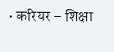• करियर – शिक्षा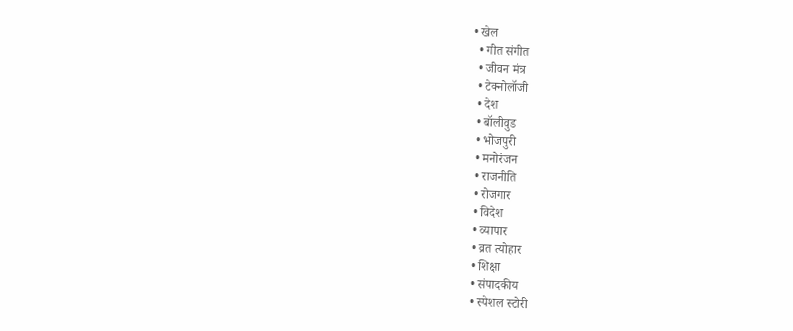• खेल
  • गीत संगीत
  • जीवन मंत्र
  • टेक्नोलॉजी
  • देश
  • बॉलीवुड
  • भोजपुरी
  • मनोरंजन
  • राजनीति
  • रोजगार
  • विदेश
  • व्यापार
  • व्रत त्योहार
  • शिक्षा
  • संपादकीय
  • स्पेशल स्टोरी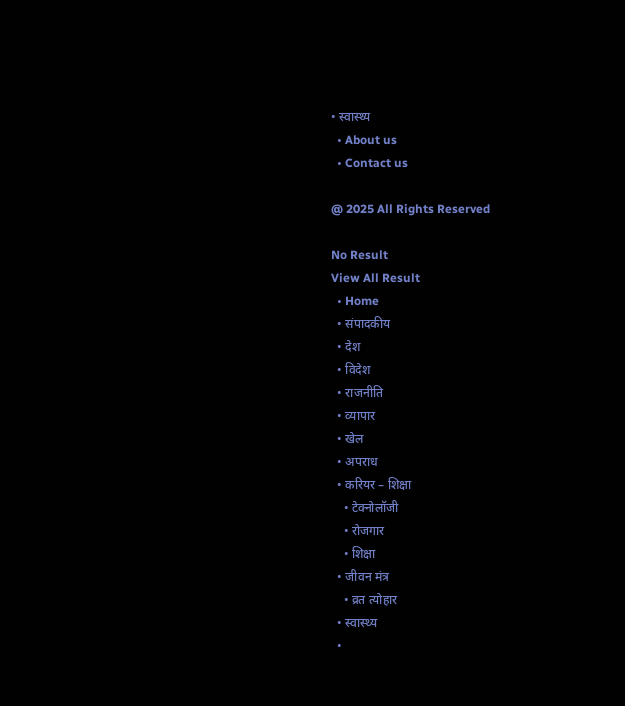• स्वास्थ्य
  • About us
  • Contact us

@ 2025 All Rights Reserved

No Result
View All Result
  • Home
  • संपादकीय
  • देश
  • विदेश
  • राजनीति
  • व्यापार
  • खेल
  • अपराध
  • करियर – शिक्षा
    • टेक्नोलॉजी
    • रोजगार
    • शिक्षा
  • जीवन मंत्र
    • व्रत त्योहार
  • स्वास्थ्य
  •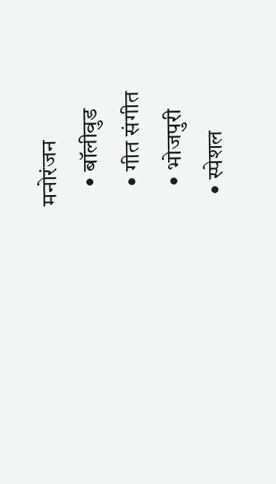मनोरंजन
    • बॉलीवुड
    • गीत संगीत
    • भोजपुरी
  • स्पेशल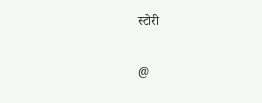स्टोरी

@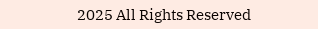2025 All Rights Reserved